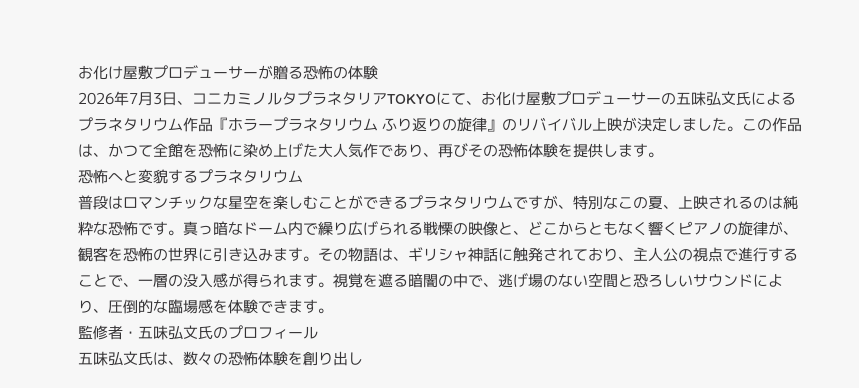お化け屋敷プロデューサーが贈る恐怖の体験
2026年7月3日、コニカミノルタプラネタリアTOKYOにて、お化け屋敷プロデューサーの五味弘文氏によるプラネタリウム作品『ホラープラネタリウム ふり返りの旋律』のリバイバル上映が決定しました。この作品は、かつて全館を恐怖に染め上げた大人気作であり、再びその恐怖体験を提供します。
恐怖へと変貌するプラネタリウム
普段はロマンチックな星空を楽しむことができるプラネタリウムですが、特別なこの夏、上映されるのは純粋な恐怖です。真っ暗なドーム内で繰り広げられる戦慄の映像と、どこからともなく響くピアノの旋律が、観客を恐怖の世界に引き込みます。その物語は、ギリシャ神話に触発されており、主人公の視点で進行することで、一層の没入感が得られます。視覚を遮る暗闇の中で、逃げ場のない空間と恐ろしいサウンドにより、圧倒的な臨場感を体験できます。
監修者・五味弘文氏のプロフィール
五味弘文氏は、数々の恐怖体験を創り出し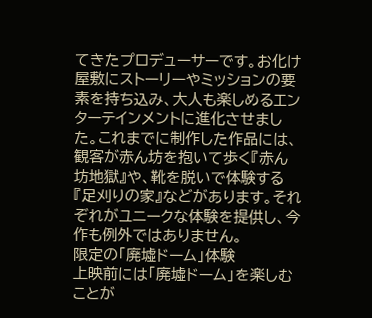てきたプロデューサーです。お化け屋敷にストーリーやミッションの要素を持ち込み、大人も楽しめるエンターテインメントに進化させました。これまでに制作した作品には、観客が赤ん坊を抱いて歩く『赤ん坊地獄』や、靴を脱いで体験する『足刈りの家』などがあります。それぞれがユニークな体験を提供し、今作も例外ではありません。
限定の「廃墟ドーム」体験
上映前には「廃墟ドーム」を楽しむことが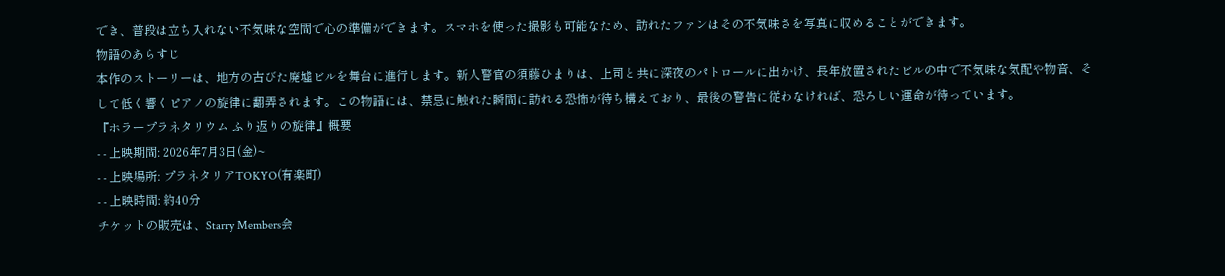でき、普段は立ち入れない不気味な空間で心の準備ができます。スマホを使った撮影も可能なため、訪れたファンはその不気味さを写真に収めることができます。
物語のあらすじ
本作のストーリーは、地方の古びた廃墟ビルを舞台に進行します。新人警官の須藤ひまりは、上司と共に深夜のパトロールに出かけ、長年放置されたビルの中で不気味な気配や物音、そして低く響くピアノの旋律に翻弄されます。この物語には、禁忌に触れた瞬間に訪れる恐怖が待ち構えており、最後の警告に従わなければ、恐ろしい運命が待っています。
『ホラープラネタリウム ふり返りの旋律』概要
- - 上映期間: 2026年7月3日(金)~
- - 上映場所: プラネタリアTOKYO(有楽町)
- - 上映時間: 約40分
チケットの販売は、Starry Members会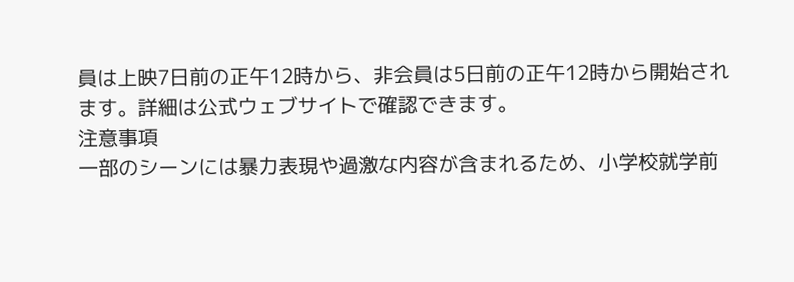員は上映7日前の正午12時から、非会員は5日前の正午12時から開始されます。詳細は公式ウェブサイトで確認できます。
注意事項
一部のシーンには暴力表現や過激な内容が含まれるため、小学校就学前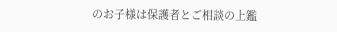のお子様は保護者とご相談の上鑑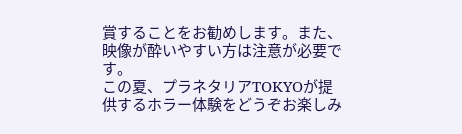賞することをお勧めします。また、映像が酔いやすい方は注意が必要です。
この夏、プラネタリアTOKYOが提供するホラー体験をどうぞお楽しみ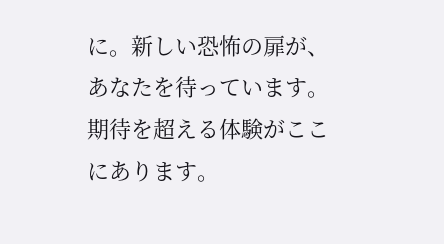に。新しい恐怖の扉が、あなたを待っています。期待を超える体験がここにあります。